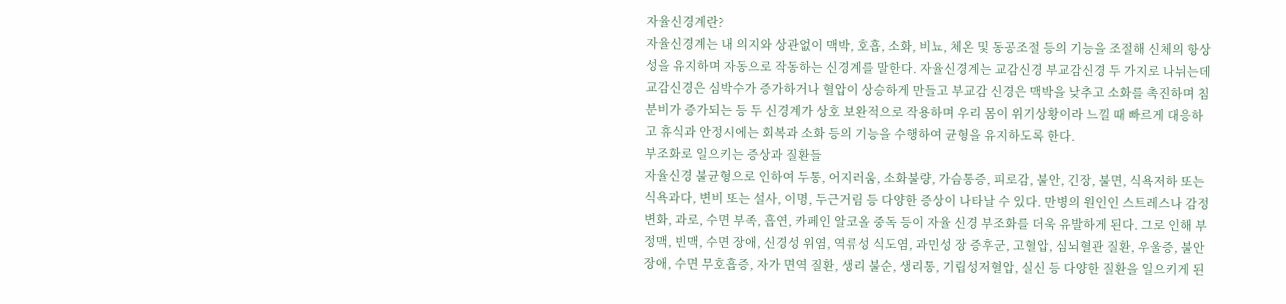자율신경계란?
자율신경계는 내 의지와 상관없이 맥박, 호흡, 소화, 비뇨, 체온 및 동공조절 등의 기능을 조절해 신체의 항상성을 유지하며 자동으로 작동하는 신경계를 말한다. 자율신경계는 교감신경 부교감신경 두 가지로 나뉘는데 교감신경은 심박수가 증가하거나 혈압이 상승하게 만들고 부교감 신경은 맥박을 낮추고 소화를 촉진하며 침 분비가 증가되는 등 두 신경계가 상호 보완적으로 작용하며 우리 몸이 위기상황이라 느낄 때 빠르게 대응하고 휴식과 안정시에는 회복과 소화 등의 기능을 수행하여 균형을 유지하도록 한다.
부조화로 일으키는 증상과 질환들
자율신경 불균형으로 인하여 두통, 어지러움, 소화불량, 가슴통증, 피로감, 불안, 긴장, 불면, 식욕저하 또는 식욕과다, 변비 또는 설사, 이명, 두근거림 등 다양한 증상이 나타날 수 있다. 만병의 원인인 스트레스나 감정 변화, 과로, 수면 부족, 흡연, 카페인 알코올 중독 등이 자율 신경 부조화를 더욱 유발하게 된다. 그로 인해 부정맥, 빈맥, 수면 장애, 신경성 위염, 역류성 식도염, 과민성 장 증후군, 고혈압, 심뇌혈관 질환, 우울증, 불안 장애, 수면 무호흡증, 자가 면역 질환, 생리 불순, 생리통, 기립성저혈압, 실신 등 다양한 질환을 일으키게 된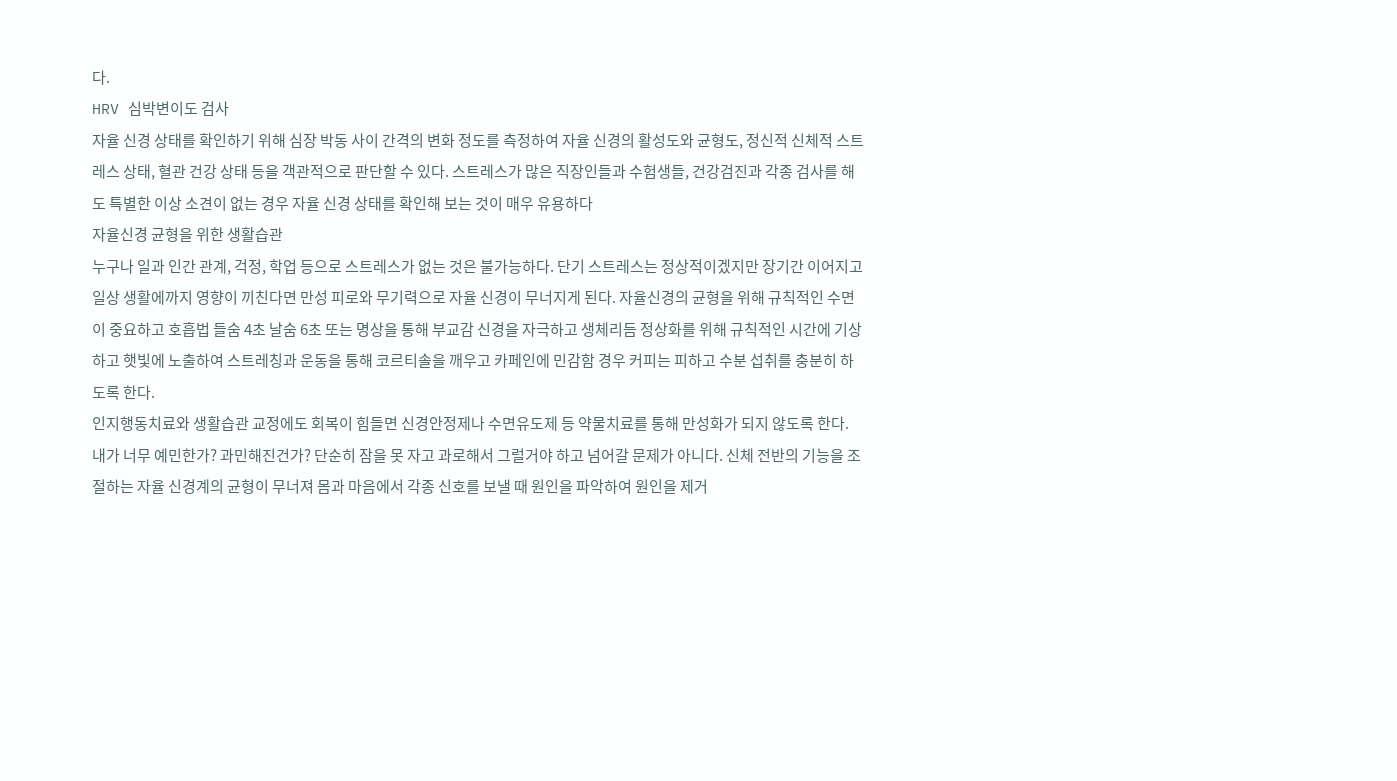다.
HRV 심박변이도 검사
자율 신경 상태를 확인하기 위해 심장 박동 사이 간격의 변화 정도를 측정하여 자율 신경의 활성도와 균형도, 정신적 신체적 스트레스 상태, 혈관 건강 상태 등을 객관적으로 판단할 수 있다. 스트레스가 많은 직장인들과 수험생들, 건강검진과 각종 검사를 해도 특별한 이상 소견이 없는 경우 자율 신경 상태를 확인해 보는 것이 매우 유용하다
자율신경 균형을 위한 생활습관
누구나 일과 인간 관계, 걱정, 학업 등으로 스트레스가 없는 것은 불가능하다. 단기 스트레스는 정상적이겠지만 장기간 이어지고 일상 생활에까지 영향이 끼친다면 만성 피로와 무기력으로 자율 신경이 무너지게 된다. 자율신경의 균형을 위해 규칙적인 수면이 중요하고 호흡법 들숨 4초 날숨 6초 또는 명상을 통해 부교감 신경을 자극하고 생체리듬 정상화를 위해 규칙적인 시간에 기상하고 햇빛에 노출하여 스트레칭과 운동을 통해 코르티솔을 깨우고 카페인에 민감함 경우 커피는 피하고 수분 섭취를 충분히 하도록 한다.
인지행동치료와 생활습관 교정에도 회복이 힘들면 신경안정제나 수면유도제 등 약물치료를 통해 만성화가 되지 않도록 한다. 내가 너무 예민한가? 과민해진건가? 단순히 잠을 못 자고 과로해서 그럴거야 하고 넘어갈 문제가 아니다. 신체 전반의 기능을 조절하는 자율 신경계의 균형이 무너져 몸과 마음에서 각종 신호를 보낼 때 원인을 파악하여 원인을 제거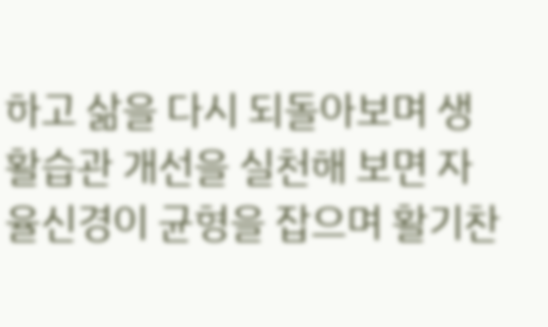하고 삶을 다시 되돌아보며 생활습관 개선을 실천해 보면 자율신경이 균형을 잡으며 활기찬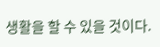생활을 할 수 있을 것이다.